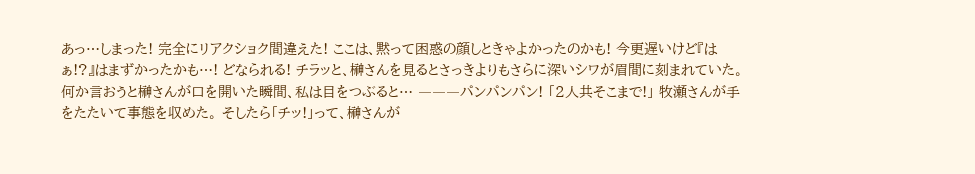あっ…しまった! 完全にリアクショク間違えた! ここは、黙って困惑の顔しときゃよかったのかも! 今更遅いけど『はぁ!?』はまずかったかも…! どなられる! チラッと、榊さんを見るとさっきよりもさらに深いシワが眉間に刻まれていた。 何か言おうと榊さんが口を開いた瞬間、私は目をつぶると… ―――パンパンパン! 「2人共そこまで!」 牧瀬さんが手をたたいて事態を収めた。 そしたら「チッ!」って、榊さんが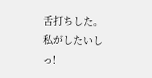舌打ちした。 私がしたいしっ!